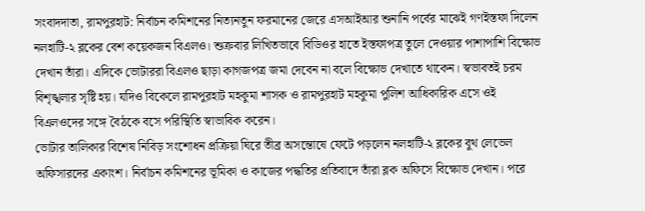সংবাদদাতা, রামপুরহাট: নির্বাচন কমিশনের নিত্যনতুন ফরমানের জেরে এসআইআর শুনানি পর্বের মাঝেই গণইস্তফা দিলেন নলহাটি-২ ব্লকের বেশ কয়েকজন বিএলও। শুক্রবার লিখিতভাবে বিডিওর হাতে ইস্তফাপত্র তুলে দেওয়ার পাশাপাশি বিক্ষোভ দেখান তাঁরা। এদিকে ভোটাররা বিএলও ছাড়া কাগজপত্র জমা দেবেন না বলে বিক্ষোভ দেখাতে থাকেন। স্বভাবতই চরম বিশৃঙ্খলার সৃষ্টি হয়। যদিও বিকেলে রামপুরহাট মহকুমা শাসক ও রামপুরহাট মহকুমা পুলিশ আধিকারিক এসে ওই বিএলওদের সঙ্গে বৈঠকে বসে পরিস্থিতি স্বাভাবিক করেন।
ভোটার তালিকার বিশেষ নিবিড় সংশোধন প্রক্রিয়া ঘিরে তীব্র অসন্তোষে ফেটে পড়লেন নলহাটি-২ ব্লকের বুথ লেভেল অফিসারদের একাংশ। নির্বাচন কমিশনের ভূমিকা ও কাজের পদ্ধতির প্রতিবাদে তাঁরা ব্লক অফিসে বিক্ষোভ দেখান। পরে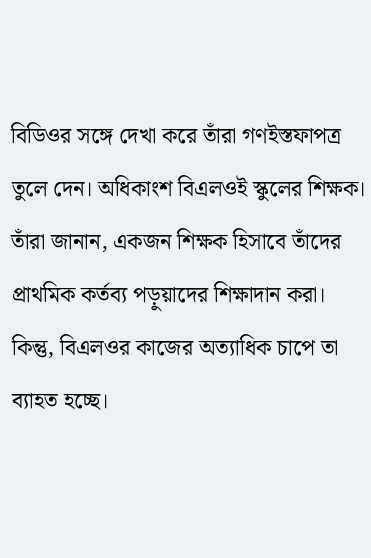বিডিওর সঙ্গে দেখা করে তাঁরা গণইস্তফাপত্র তুলে দেন। অধিকাংশ বিএলওই স্কুলের শিক্ষক। তাঁরা জানান, একজন শিক্ষক হিসাবে তাঁদের প্রাথমিক কর্তব্য পড়ুয়াদের শিক্ষাদান করা। কিন্তু, বিএলওর কাজের অত্যাধিক চাপে তা ব্যাহত হচ্ছে।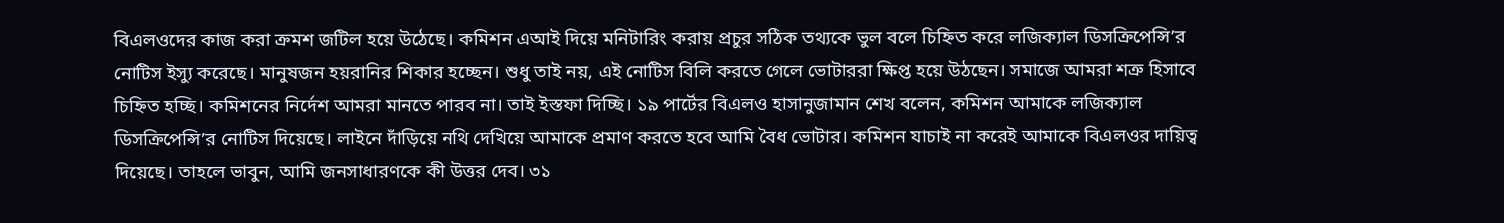বিএলওদের কাজ করা ক্রমশ জটিল হয়ে উঠেছে। কমিশন এআই দিয়ে মনিটারিং করায় প্রচুর সঠিক তথ্যকে ভুল বলে চিহ্নিত করে লজিক্যাল ডিসক্রিপেন্সি’র নোটিস ইস্যু করেছে। মানুষজন হয়রানির শিকার হচ্ছেন। শুধু তাই নয়, এই নোটিস বিলি করতে গেলে ভোটাররা ক্ষিপ্ত হয়ে উঠছেন। সমাজে আমরা শত্রু হিসাবে চিহ্নিত হচ্ছি। কমিশনের নির্দেশ আমরা মানতে পারব না। তাই ইস্তফা দিচ্ছি। ১৯ পার্টের বিএলও হাসানুজামান শেখ বলেন, কমিশন আমাকে লজিক্যাল ডিসক্রিপেন্সি’র নোটিস দিয়েছে। লাইনে দাঁড়িয়ে নথি দেখিয়ে আমাকে প্রমাণ করতে হবে আমি বৈধ ভোটার। কমিশন যাচাই না করেই আমাকে বিএলওর দায়িত্ব দিয়েছে। তাহলে ভাবুন, আমি জনসাধারণকে কী উত্তর দেব। ৩১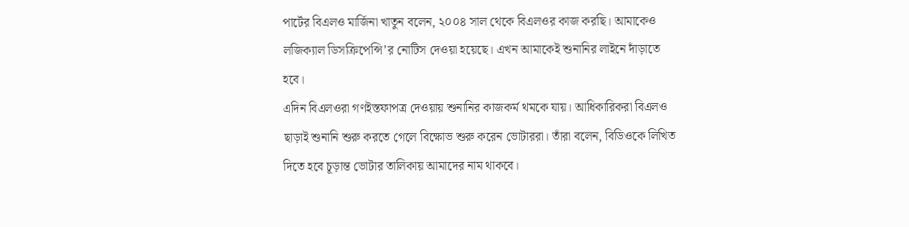পার্টের বিএলও মার্জিনা খাতুন বলেন, ২০০৪ সাল থেকে বিএলওর কাজ করছি। আমাকেও লজিক্যাল ডিসক্রিপেন্সি’র নোটিস দেওয়া হয়েছে। এখন আমাকেই শুনানির লাইনে দাঁড়াতে হবে।
এদিন বিএলওরা গণইস্তফাপত্র দেওয়ায় শুনানির কাজকর্ম থমকে যায়। আধিকারিকরা বিএলও ছাড়াই শুনানি শুরু করতে গেলে বিক্ষোভ শুরু করেন ভোটাররা। তাঁরা বলেন, বিডিওকে লিখিত দিতে হবে চূড়ান্ত ভোটার তালিকায় আমাদের নাম থাকবে।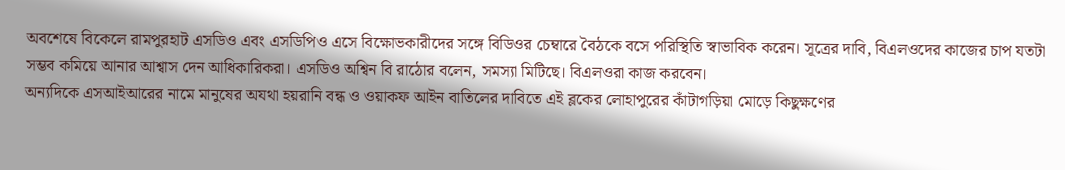অবশেষে বিকেলে রামপুরহাট এসডিও এবং এসডিপিও এসে বিক্ষোভকারীদের সঙ্গে বিডিওর চেম্বারে বৈঠকে বসে পরিস্থিতি স্বাভাবিক করেন। সূত্রের দাবি, বিএলওদের কাজের চাপ যতটা সম্ভব কমিয়ে আনার আশ্বাস দেন আধিকারিকরা। এসডিও অশ্বিন বি রাঠোর বলেন, সমস্যা মিটিছে। বিএলওরা কাজ করবেন।
অন্যদিকে এসআইআরের নামে মানুষের অযথা হয়রানি বন্ধ ও ওয়াকফ আইন বাতিলের দাবিতে এই ব্লকের লোহাপুরের কাঁটাগড়িয়া মোড়ে কিছুক্ষণের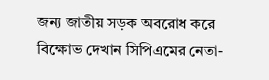জন্য জাতীয় সড়ক অবরোধ করে বিক্ষোভ দেখান সিপিএমের নেতা-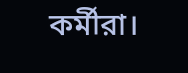কর্মীরা।